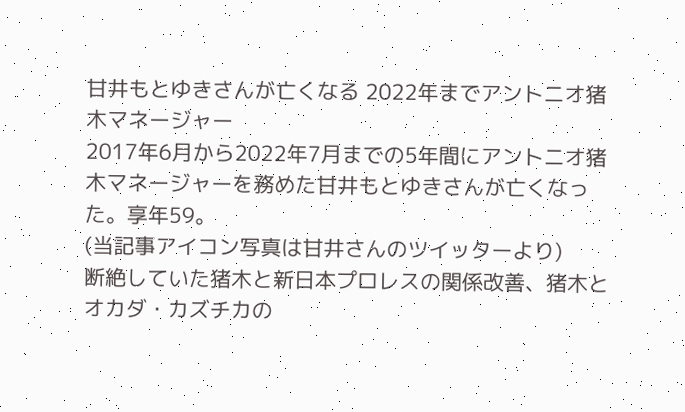甘井もとゆきさんが亡くなる 2022年までアントニオ猪木マネージャー
2017年6月から2022年7月までの5年間にアントニオ猪木マネージャーを務めた甘井もとゆきさんが亡くなった。享年59。
(当記事アイコン写真は甘井さんのツイッターより)
断絶していた猪木と新日本プロレスの関係改善、猪木とオカダ・カズチカの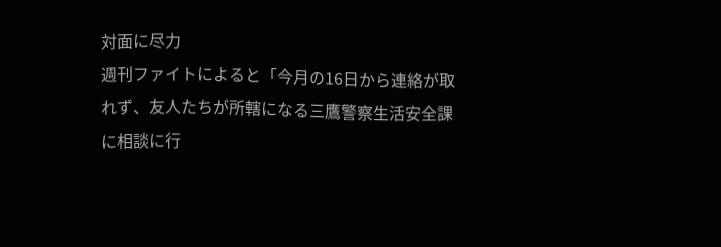対面に尽力
週刊ファイトによると「今月の16日から連絡が取れず、友人たちが所轄になる三鷹警察生活安全課に相談に行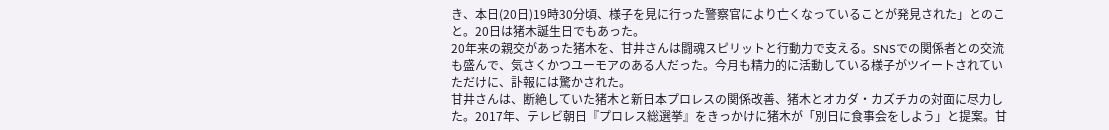き、本日(20日)19時30分頃、様子を見に行った警察官により亡くなっていることが発見された」とのこと。20日は猪木誕生日でもあった。
20年来の親交があった猪木を、甘井さんは闘魂スピリットと行動力で支える。SNSでの関係者との交流も盛んで、気さくかつユーモアのある人だった。今月も精力的に活動している様子がツイートされていただけに、訃報には驚かされた。
甘井さんは、断絶していた猪木と新日本プロレスの関係改善、猪木とオカダ・カズチカの対面に尽力した。2017年、テレビ朝日『プロレス総選挙』をきっかけに猪木が「別日に食事会をしよう」と提案。甘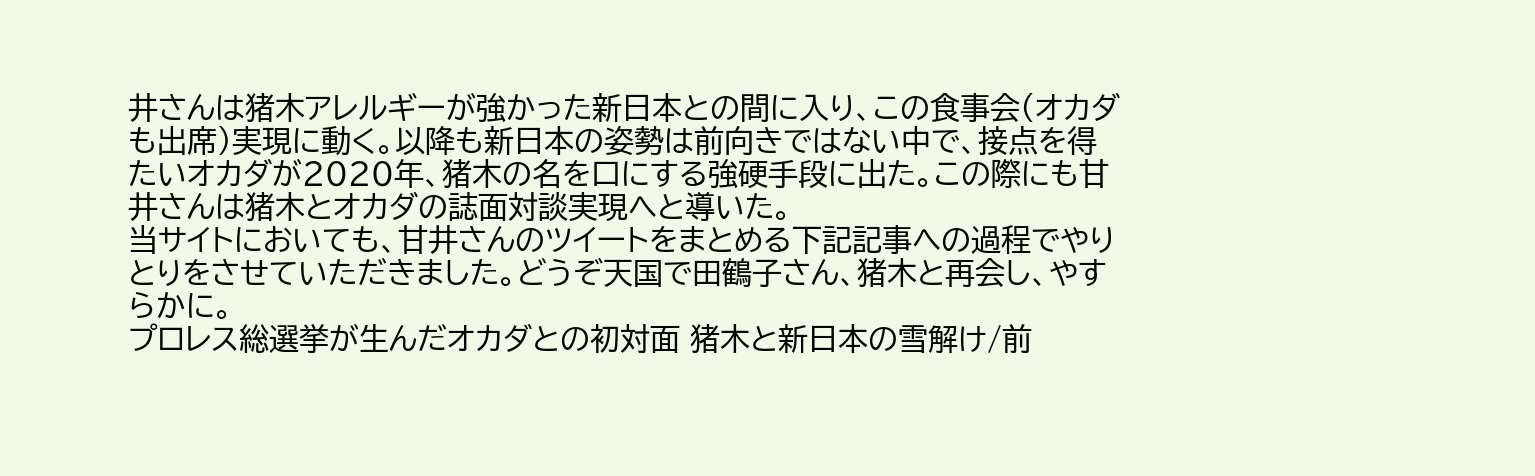井さんは猪木アレルギーが強かった新日本との間に入り、この食事会(オカダも出席)実現に動く。以降も新日本の姿勢は前向きではない中で、接点を得たいオカダが2020年、猪木の名を口にする強硬手段に出た。この際にも甘井さんは猪木とオカダの誌面対談実現へと導いた。
当サイトにおいても、甘井さんのツイートをまとめる下記記事への過程でやりとりをさせていただきました。どうぞ天国で田鶴子さん、猪木と再会し、やすらかに。
プロレス総選挙が生んだオカダとの初対面 猪木と新日本の雪解け/前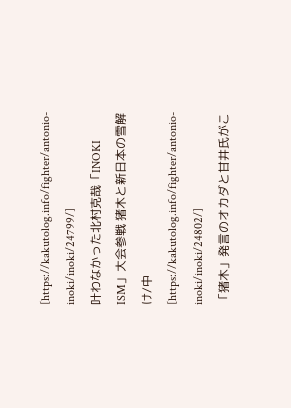[https://kakutolog.info/fighter/antonio-inoki/inoki/24799/]
叶わなかった北村克哉「INOKI ISM」大会参戦 猪木と新日本の雪解け/中
[https://kakutolog.info/fighter/antonio-inoki/inoki/24802/]
「猪木」発言のオカダと甘井氏がこ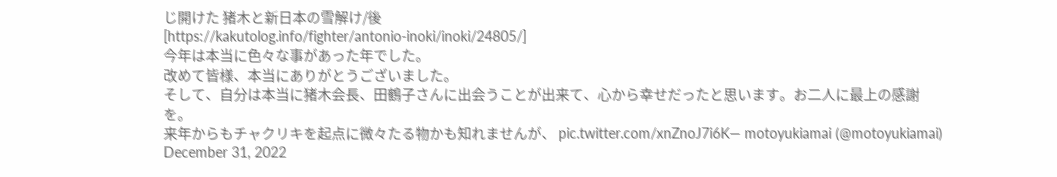じ開けた 猪木と新日本の雪解け/後
[https://kakutolog.info/fighter/antonio-inoki/inoki/24805/]
今年は本当に色々な事があった年でした。
改めて皆様、本当にありがとうございました。
そして、自分は本当に猪木会長、田鶴子さんに出会うことが出来て、心から幸せだったと思います。お二人に最上の感謝を。
来年からもチャクリキを起点に微々たる物かも知れませんが、 pic.twitter.com/xnZnoJ7i6K— motoyukiamai (@motoyukiamai) December 31, 2022